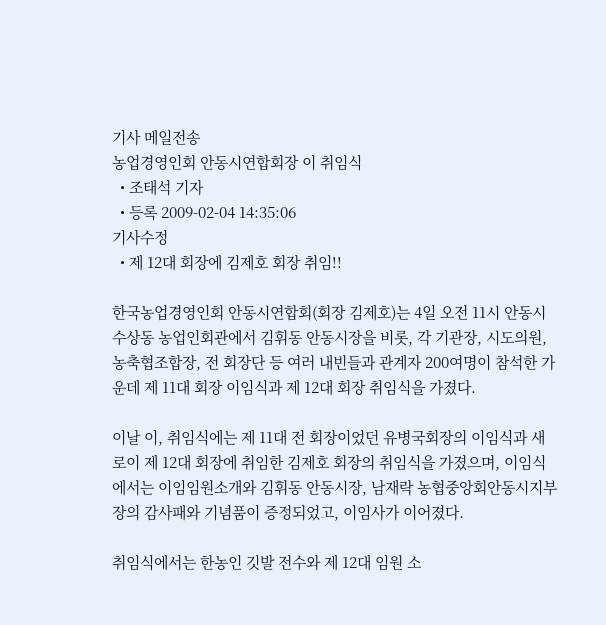기사 메일전송
농업경영인회 안동시연합회장 이 취임식
  • 조태석 기자
  • 등록 2009-02-04 14:35:06
기사수정
  • 제 12대 회장에 김제호 회장 취임!!

한국농업경영인회 안동시연합회(회장 김제호)는 4일 오전 11시 안동시 수상동 농업인회관에서 김휘동 안동시장을 비롯, 각 기관장, 시도의원, 농축협조합장, 전 회장단 등 여러 내빈들과 관계자 200여명이 참석한 가운데 제 11대 회장 이임식과 제 12대 회장 취임식을 가졌다.

이날 이, 취임식에는 제 11대 전 회장이었던 유병국회장의 이임식과 새로이 제 12대 회장에 취임한 김제호 회장의 취임식을 가졌으며, 이임식에서는 이임임원소개와 김휘동 안동시장, 남재락 농협중앙회안동시지부장의 감사패와 기념품이 증정되었고, 이임사가 이어졌다.

취임식에서는 한농인 깃발 전수와 제 12대 임원 소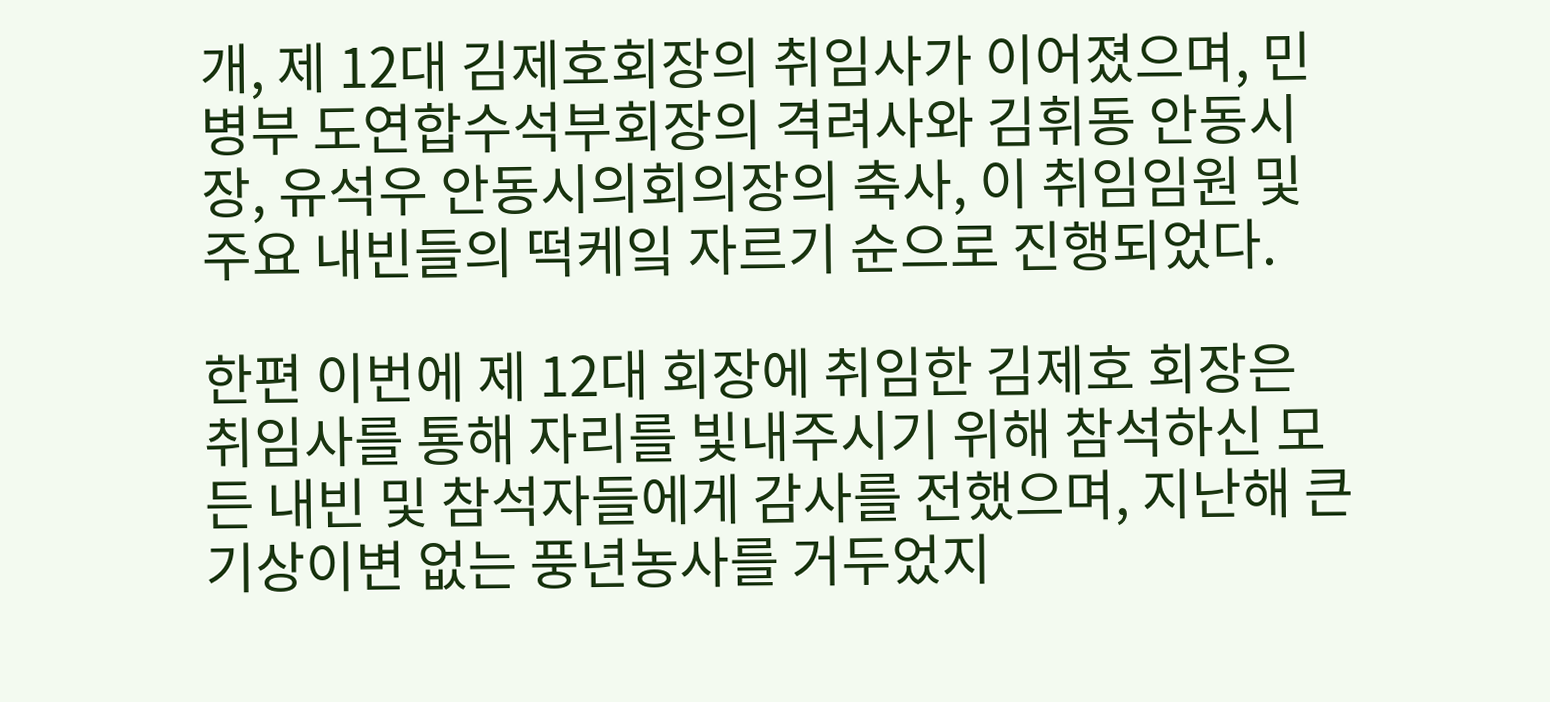개, 제 12대 김제호회장의 취임사가 이어졌으며, 민병부 도연합수석부회장의 격려사와 김휘동 안동시장, 유석우 안동시의회의장의 축사, 이 취임임원 및 주요 내빈들의 떡케잌 자르기 순으로 진행되었다.

한편 이번에 제 12대 회장에 취임한 김제호 회장은 취임사를 통해 자리를 빛내주시기 위해 참석하신 모든 내빈 및 참석자들에게 감사를 전했으며, 지난해 큰 기상이변 없는 풍년농사를 거두었지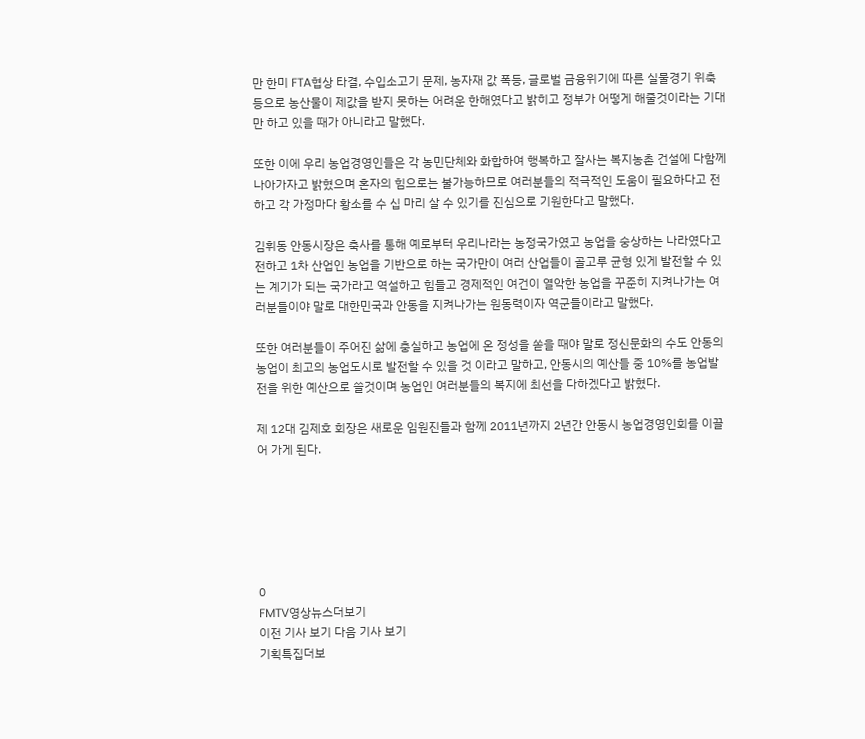만 한미 FTA협상 타결, 수입소고기 문제, 농자재 값 폭등, 글로벌 금융위기에 따른 실물경기 위축 등으로 농산물이 제값을 받지 못하는 어려운 한해였다고 밝히고 정부가 어떻게 해줄것이라는 기대만 하고 있을 때가 아니라고 말했다.

또한 이에 우리 농업경영인들은 각 농민단체와 화합하여 행복하고 잘사는 복지농촌 건설에 다함께 나아가자고 밝혔으며 혼자의 힘으로는 불가능하므로 여러분들의 적극적인 도움이 필요하다고 전하고 각 가정마다 황소를 수 십 마리 살 수 있기를 진심으로 기원한다고 말했다.

김휘동 안동시장은 축사를 통해 예로부터 우리나라는 농정국가였고 농업을 숭상하는 나라였다고 전하고 1차 산업인 농업을 기반으로 하는 국가만이 여러 산업들이 골고루 균형 있게 발전할 수 있는 계기가 되는 국가라고 역설하고 힘들고 경제적인 여건이 열악한 농업을 꾸준히 지켜나가는 여러분들이야 말로 대한민국과 안동을 지켜나가는 원동력이자 역군들이라고 말했다.

또한 여러분들이 주어진 삶에 충실하고 농업에 온 정성을 쏟을 때야 말로 정신문화의 수도 안동의 농업이 최고의 농업도시로 발전할 수 있을 것 이라고 말하고, 안동시의 예산들 중 10%를 농업발전을 위한 예산으로 쓸것이며 농업인 여러분들의 복지에 최선을 다하겠다고 밝혔다.

제 12대 김제호 회장은 새로운 임원진들과 함께 2011년까지 2년간 안동시 농업경영인회를 이끌어 가게 된다.






0
FMTV영상뉴스더보기
이전 기사 보기 다음 기사 보기
기획특집더보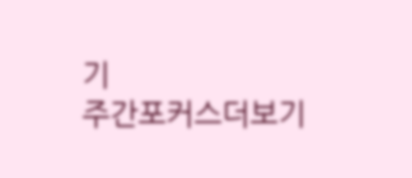기
주간포커스더보기